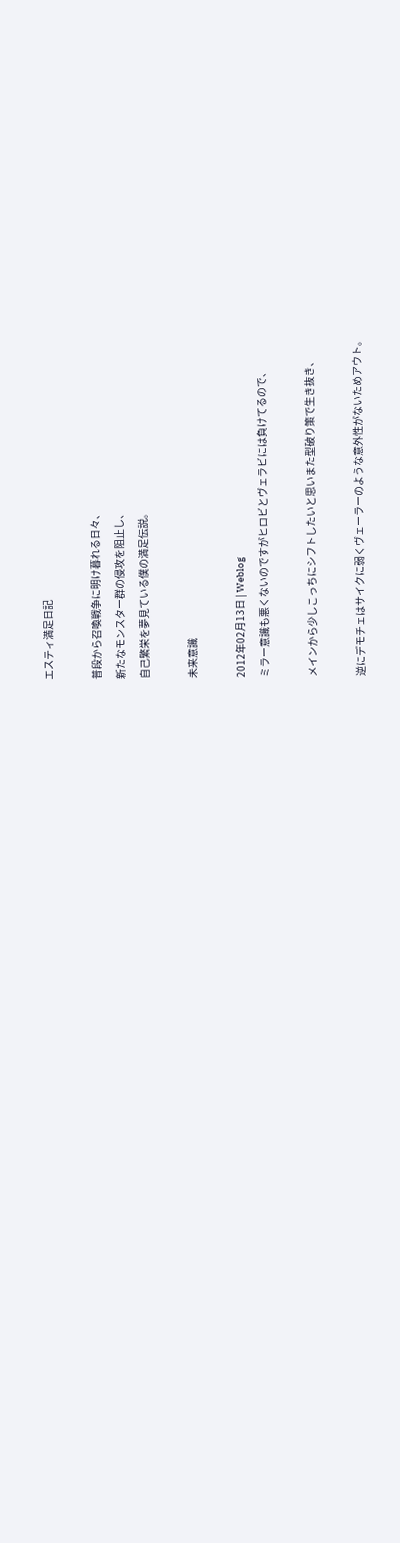エスティ満足日記

普段から召喚戦争に明け暮れる日々、
新たなモンスター群の侵攻を阻止し、
自己繁栄を夢見ている僕の満足伝説。

未来意識

2012年02月13日 | Weblog
ミラー意識も悪くないのですがヒロビとヴェラビには負けてるので、

メインから少しこっちにシフトしたいと思いまた型破り策で生き抜き、

逆にデモチェはサイクに弱くヴェーラーのような意外性がないためアウト。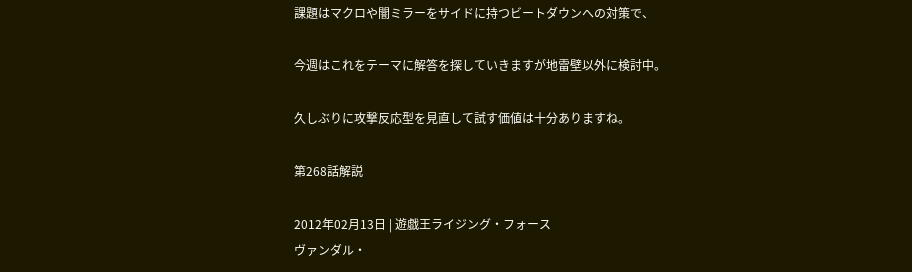課題はマクロや闇ミラーをサイドに持つビートダウンへの対策で、

今週はこれをテーマに解答を探していきますが地雷壁以外に検討中。

久しぶりに攻撃反応型を見直して試す価値は十分ありますね。

第268話解説

2012年02月13日 | 遊戯王ライジング・フォース
ヴァンダル・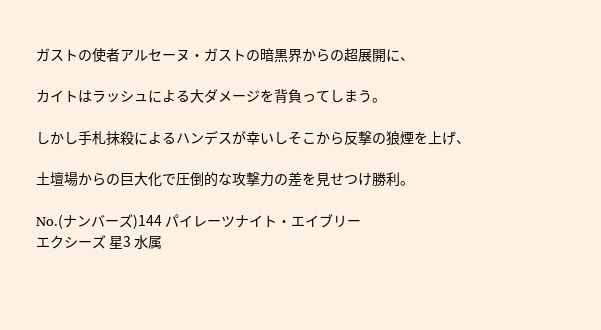ガストの使者アルセーヌ・ガストの暗黒界からの超展開に、

カイトはラッシュによる大ダメージを背負ってしまう。

しかし手札抹殺によるハンデスが幸いしそこから反撃の狼煙を上げ、

土壇場からの巨大化で圧倒的な攻撃力の差を見せつけ勝利。

No.(ナンバーズ)144 パイレーツナイト・エイブリー
エクシーズ 星3 水属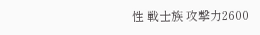性 戦士族 攻撃力2600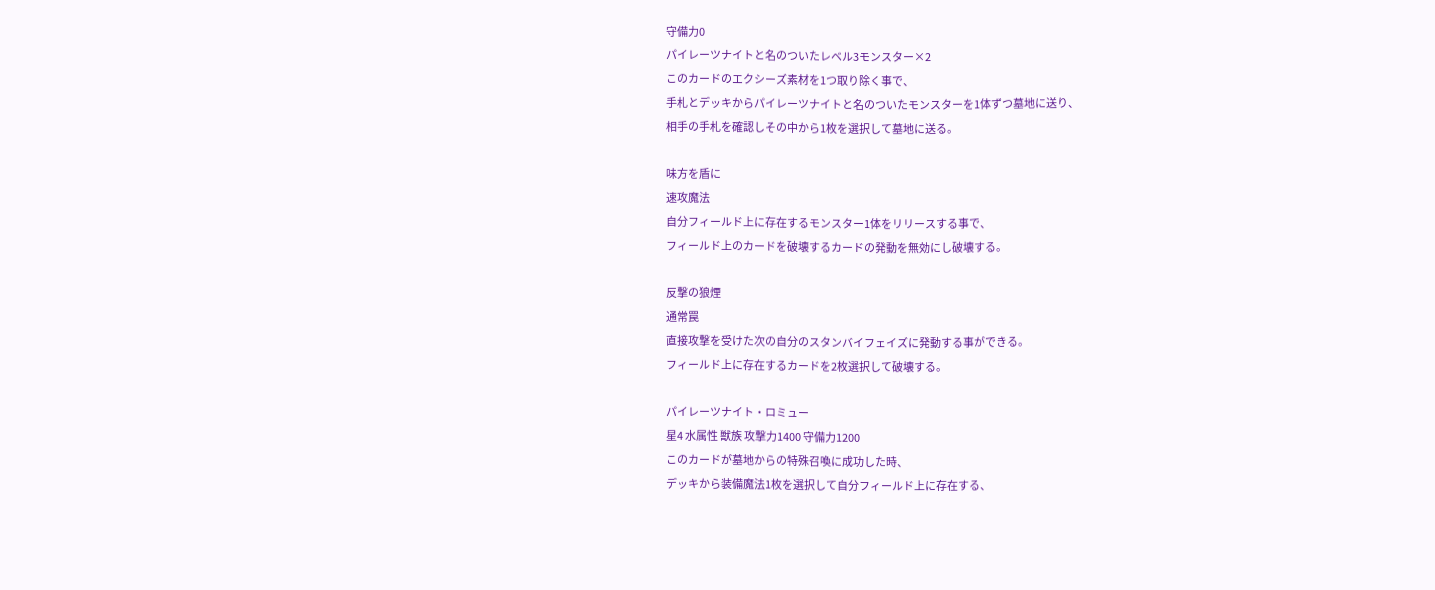守備力0
パイレーツナイトと名のついたレベル3モンスター×2
このカードのエクシーズ素材を1つ取り除く事で、
手札とデッキからパイレーツナイトと名のついたモンスターを1体ずつ墓地に送り、
相手の手札を確認しその中から1枚を選択して墓地に送る。

味方を盾に
速攻魔法
自分フィールド上に存在するモンスター1体をリリースする事で、
フィールド上のカードを破壊するカードの発動を無効にし破壊する。

反撃の狼煙
通常罠
直接攻撃を受けた次の自分のスタンバイフェイズに発動する事ができる。
フィールド上に存在するカードを2枚選択して破壊する。

パイレーツナイト・ロミュー
星4 水属性 獣族 攻撃力1400 守備力1200
このカードが墓地からの特殊召喚に成功した時、
デッキから装備魔法1枚を選択して自分フィールド上に存在する、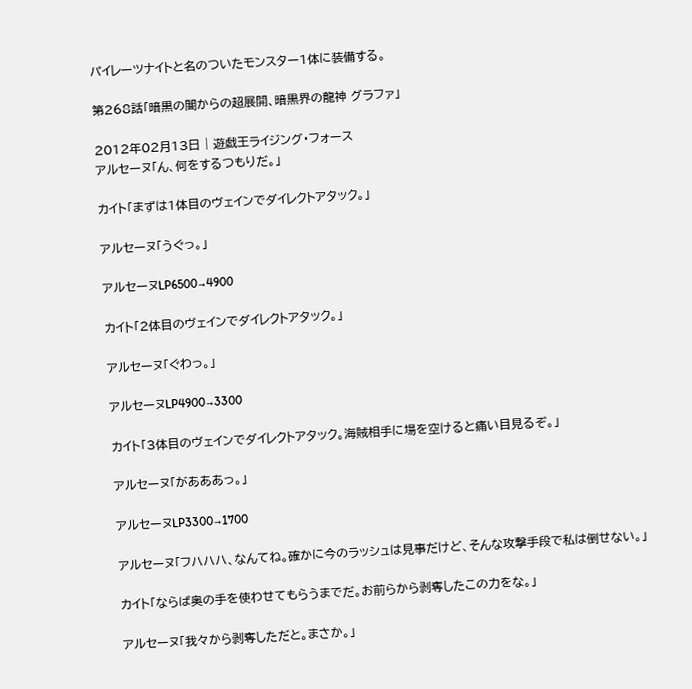パイレーツナイトと名のついたモンスター1体に装備する。

第268話「暗黒の闇からの超展開、暗黒界の龍神 グラファ」

2012年02月13日 | 遊戯王ライジング・フォース
アルセーヌ「ん、何をするつもりだ。」

カイト「まずは1体目のヴェインでダイレクトアタック。」

アルセーヌ「うぐっ。」

アルセーヌLP6500→4900

カイト「2体目のヴェインでダイレクトアタック。」

アルセーヌ「ぐわっ。」

アルセーヌLP4900→3300

カイト「3体目のヴェインでダイレクトアタック。海賊相手に場を空けると痛い目見るぞ。」

アルセーヌ「があああっ。」

アルセーヌLP3300→1700

アルセーヌ「フハハハ、なんてね。確かに今のラッシュは見事だけど、そんな攻撃手段で私は倒せない。」

カイト「ならば奥の手を使わせてもらうまでだ。お前らから剥奪したこの力をな。」

アルセーヌ「我々から剥奪しただと。まさか。」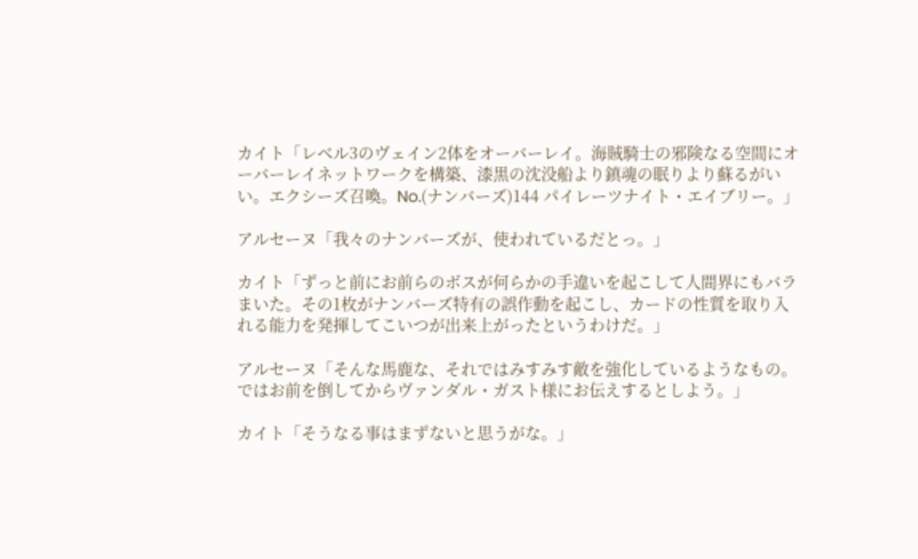カイト「レベル3のヴェイン2体をオーバーレイ。海賊騎士の邪険なる空間にオーバーレイネットワークを構築、漆黒の沈没船より鎮魂の眠りより蘇るがいい。エクシーズ召喚。No.(ナンバーズ)144 パイレーツナイト・エイブリー。」

アルセーヌ「我々のナンバーズが、使われているだとっ。」

カイト「ずっと前にお前らのボスが何らかの手違いを起こして人間界にもバラまいた。その1枚がナンバーズ特有の誤作動を起こし、カードの性質を取り入れる能力を発揮してこいつが出来上がったというわけだ。」

アルセーヌ「そんな馬鹿な、それではみすみす敵を強化しているようなもの。ではお前を倒してからヴァンダル・ガスト様にお伝えするとしよう。」

カイト「そうなる事はまずないと思うがな。」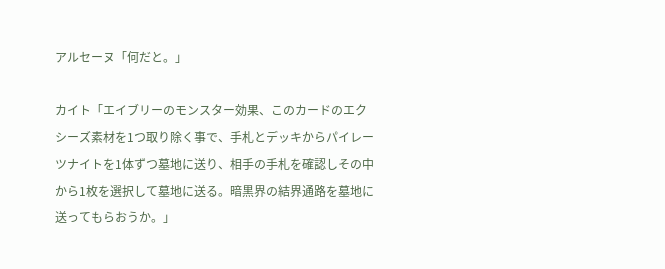アルセーヌ「何だと。」

カイト「エイブリーのモンスター効果、このカードのエクシーズ素材を1つ取り除く事で、手札とデッキからパイレーツナイトを1体ずつ墓地に送り、相手の手札を確認しその中から1枚を選択して墓地に送る。暗黒界の結界通路を墓地に送ってもらおうか。」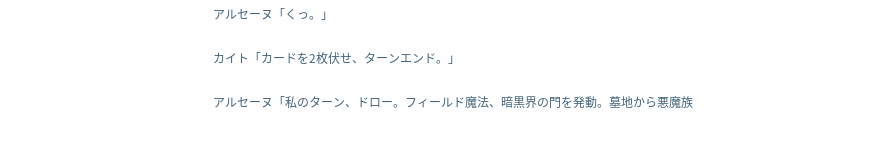アルセーヌ「くっ。」

カイト「カードを2枚伏せ、ターンエンド。」

アルセーヌ「私のターン、ドロー。フィールド魔法、暗黒界の門を発動。墓地から悪魔族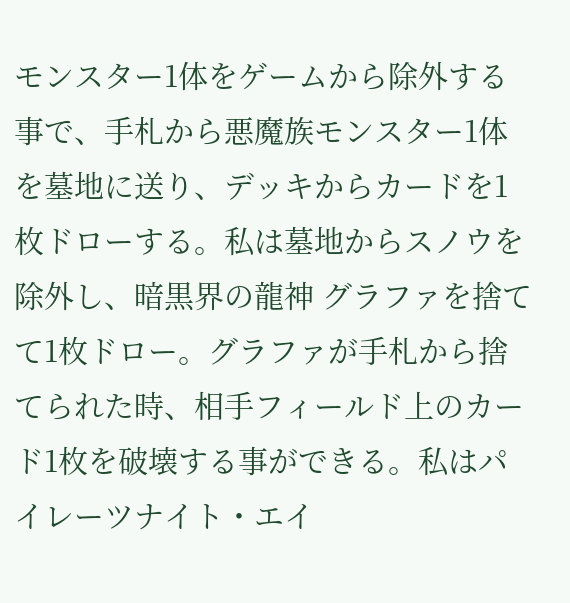モンスター1体をゲームから除外する事で、手札から悪魔族モンスター1体を墓地に送り、デッキからカードを1枚ドローする。私は墓地からスノウを除外し、暗黒界の龍神 グラファを捨てて1枚ドロー。グラファが手札から捨てられた時、相手フィールド上のカード1枚を破壊する事ができる。私はパイレーツナイト・エイ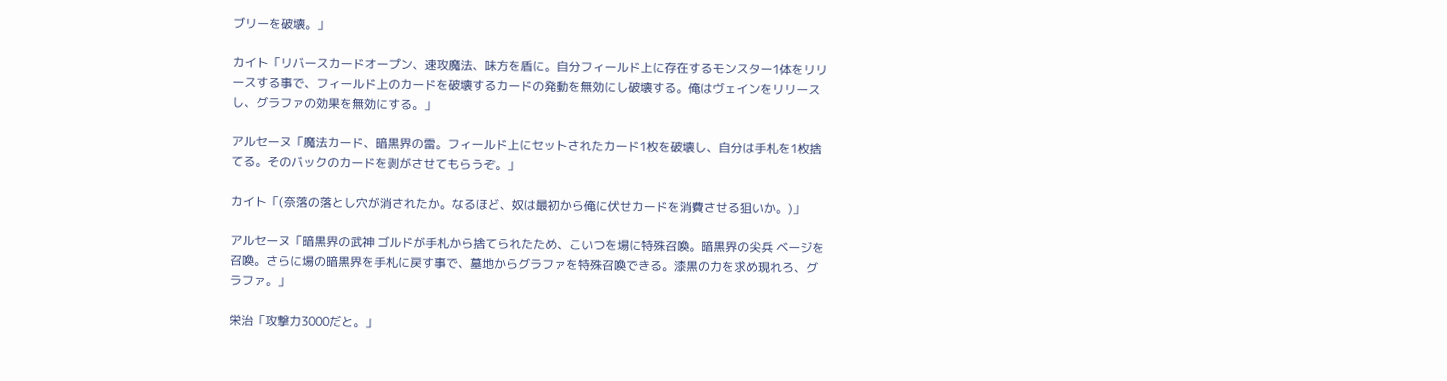ブリーを破壊。」

カイト「リバースカードオープン、速攻魔法、味方を盾に。自分フィールド上に存在するモンスター1体をリリースする事で、フィールド上のカードを破壊するカードの発動を無効にし破壊する。俺はヴェインをリリースし、グラファの効果を無効にする。」

アルセーヌ「魔法カード、暗黒界の雷。フィールド上にセットされたカード1枚を破壊し、自分は手札を1枚捨てる。そのバックのカードを剥がさせてもらうぞ。」

カイト「(奈落の落とし穴が消されたか。なるほど、奴は最初から俺に伏せカードを消費させる狙いか。)」

アルセーヌ「暗黒界の武神 ゴルドが手札から捨てられたため、こいつを場に特殊召喚。暗黒界の尖兵 ベージを召喚。さらに場の暗黒界を手札に戻す事で、墓地からグラファを特殊召喚できる。漆黒の力を求め現れろ、グラファ。」

栄治「攻撃力3000だと。」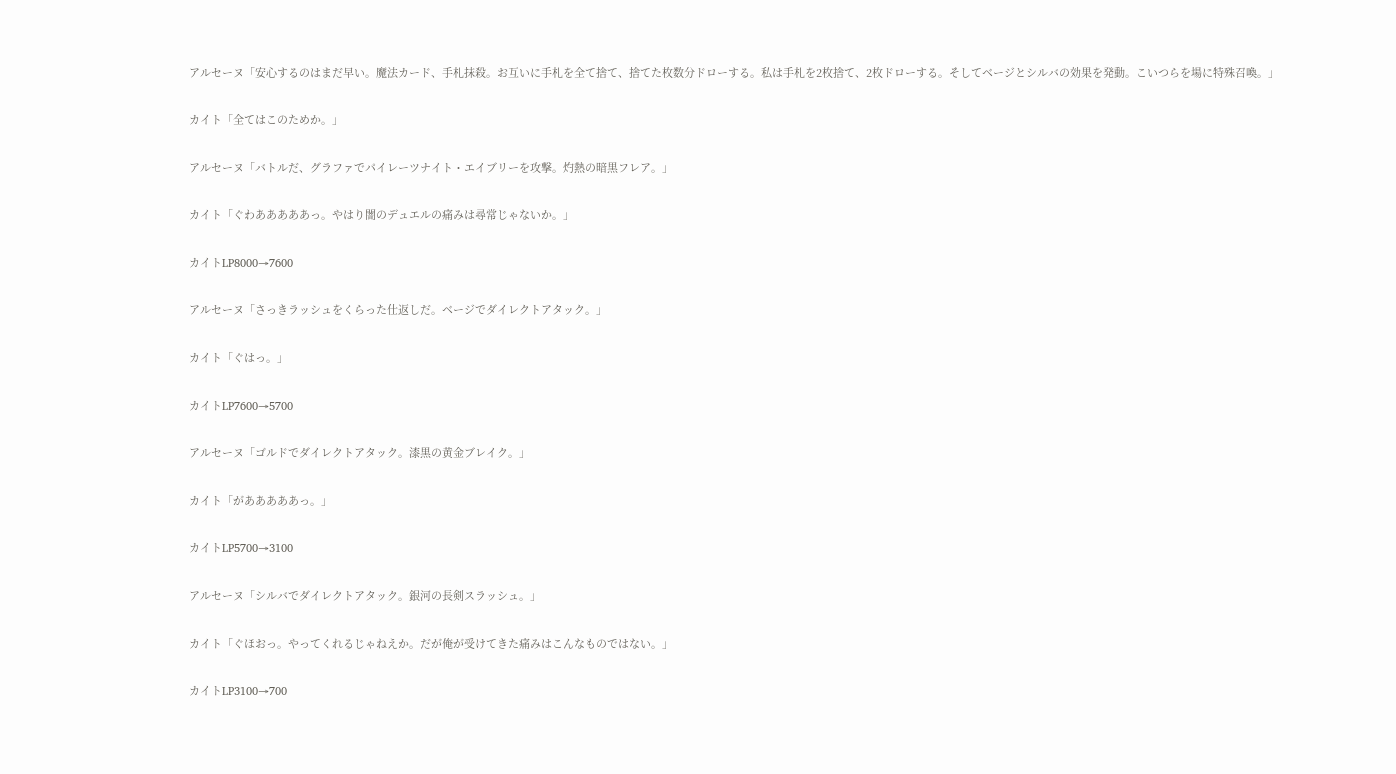アルセーヌ「安心するのはまだ早い。魔法カード、手札抹殺。お互いに手札を全て捨て、捨てた枚数分ドローする。私は手札を2枚捨て、2枚ドローする。そしてベージとシルバの効果を発動。こいつらを場に特殊召喚。」

カイト「全てはこのためか。」

アルセーヌ「バトルだ、グラファでパイレーツナイト・エイブリーを攻撃。灼熱の暗黒フレア。」

カイト「ぐわあああああっ。やはり闇のデュエルの痛みは尋常じゃないか。」

カイトLP8000→7600

アルセーヌ「さっきラッシュをくらった仕返しだ。ベージでダイレクトアタック。」

カイト「ぐはっ。」

カイトLP7600→5700

アルセーヌ「ゴルドでダイレクトアタック。漆黒の黄金ブレイク。」

カイト「があああああっ。」

カイトLP5700→3100

アルセーヌ「シルバでダイレクトアタック。銀河の長剣スラッシュ。」

カイト「ぐほおっ。やってくれるじゃねえか。だが俺が受けてきた痛みはこんなものではない。」

カイトLP3100→700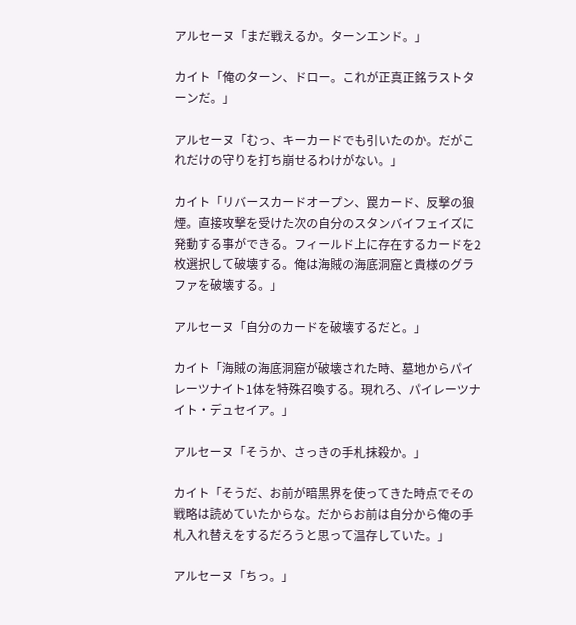アルセーヌ「まだ戦えるか。ターンエンド。」

カイト「俺のターン、ドロー。これが正真正銘ラストターンだ。」

アルセーヌ「むっ、キーカードでも引いたのか。だがこれだけの守りを打ち崩せるわけがない。」

カイト「リバースカードオープン、罠カード、反撃の狼煙。直接攻撃を受けた次の自分のスタンバイフェイズに発動する事ができる。フィールド上に存在するカードを2枚選択して破壊する。俺は海賊の海底洞窟と貴様のグラファを破壊する。」

アルセーヌ「自分のカードを破壊するだと。」

カイト「海賊の海底洞窟が破壊された時、墓地からパイレーツナイト1体を特殊召喚する。現れろ、パイレーツナイト・デュセイア。」

アルセーヌ「そうか、さっきの手札抹殺か。」

カイト「そうだ、お前が暗黒界を使ってきた時点でその戦略は読めていたからな。だからお前は自分から俺の手札入れ替えをするだろうと思って温存していた。」

アルセーヌ「ちっ。」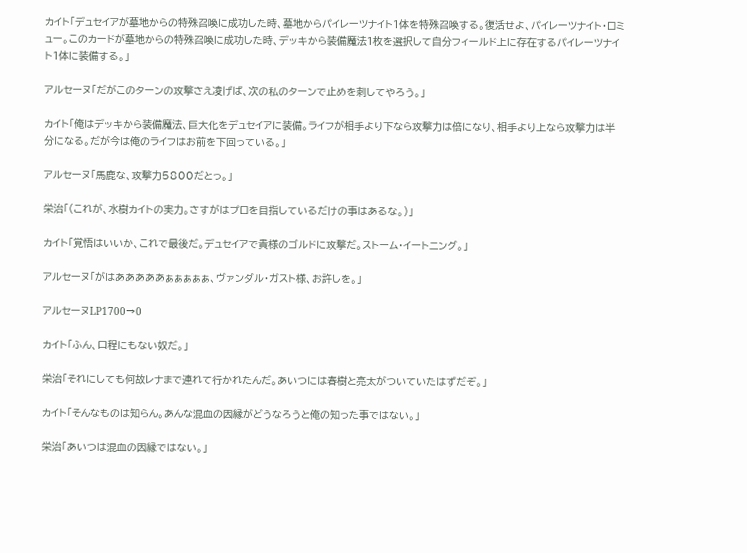カイト「デュセイアが墓地からの特殊召喚に成功した時、墓地からパイレーツナイト1体を特殊召喚する。復活せよ、パイレーツナイト・ロミュー。このカードが墓地からの特殊召喚に成功した時、デッキから装備魔法1枚を選択して自分フィールド上に存在するパイレーツナイト1体に装備する。」

アルセーヌ「だがこのターンの攻撃さえ凌げば、次の私のターンで止めを刺してやろう。」

カイト「俺はデッキから装備魔法、巨大化をデュセイアに装備。ライフが相手より下なら攻撃力は倍になり、相手より上なら攻撃力は半分になる。だが今は俺のライフはお前を下回っている。」

アルセーヌ「馬鹿な、攻撃力5800だとっ。」

栄治「(これが、水樹カイトの実力。さすがはプロを目指しているだけの事はあるな。)」

カイト「覚悟はいいか、これで最後だ。デュセイアで貴様のゴルドに攻撃だ。ストーム・イートニング。」

アルセーヌ「がはあああああぁぁぁぁぁ、ヴァンダル・ガスト様、お許しを。」

アルセーヌLP1700→0

カイト「ふん、口程にもない奴だ。」

栄治「それにしても何故レナまで連れて行かれたんだ。あいつには春樹と亮太がついていたはずだぞ。」

カイト「そんなものは知らん。あんな混血の因縁がどうなろうと俺の知った事ではない。」

栄治「あいつは混血の因縁ではない。」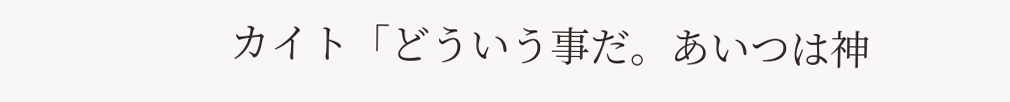カイト「どういう事だ。あいつは神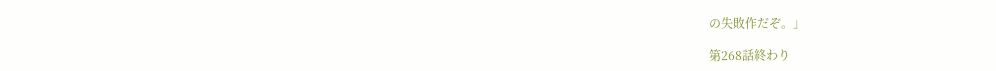の失敗作だぞ。」

第268話終わり